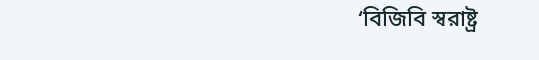‘বিজিবি স্বরাষ্ট্র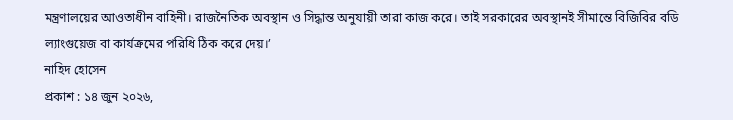মন্ত্রণালয়ের আওতাধীন বাহিনী। রাজনৈতিক অবস্থান ও সিদ্ধান্ত অনুযায়ী তারা কাজ করে। তাই সরকারের অবস্থানই সীমান্তে বিজিবির বডি ল্যাংগুয়েজ বা কার্যক্রমের পরিধি ঠিক করে দেয়।’
নাহিদ হোসেন
প্রকাশ : ১৪ জুন ২০২৬,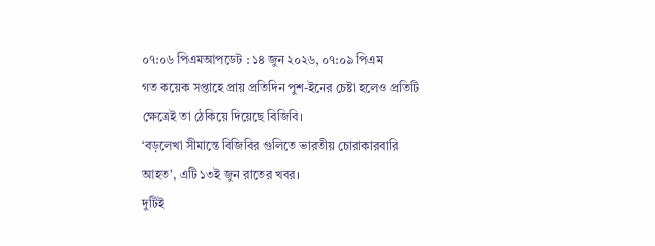০৭:০৬ পিএমআপডেট : ১৪ জুন ২০২৬, ০৭:০৯ পিএম
গত কয়েক সপ্তাহে প্রায় প্রতিদিন পুশ-ইনের চেষ্টা হলেও প্রতিটি ক্ষেত্রেই তা ঠেকিয়ে দিয়েছে বিজিবি।
‘বড়লেখা সীমান্তে বিজিবির গুলিতে ভারতীয় চোরাকারবারি আহত’, এটি ১৩ই জুন রাতের খবর।
দুটিই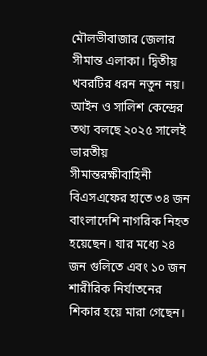মৌলভীবাজার জেলার সীমান্ত এলাকা। দ্বিতীয় খবরটির ধরন নতুন নয়। আইন ও সালিশ কেন্দ্রের তথ্য বলছে ২০২৫ সালেই ভারতীয় সীমান্তরক্ষীবাহিনী বিএসএফের হাতে ৩৪ জন বাংলাদেশি নাগরিক নিহত হয়েছেন। যার মধ্যে ২৪ জন গুলিতে এবং ১০ জন শারীরিক নির্যাতনের শিকার হয়ে মারা গেছেন।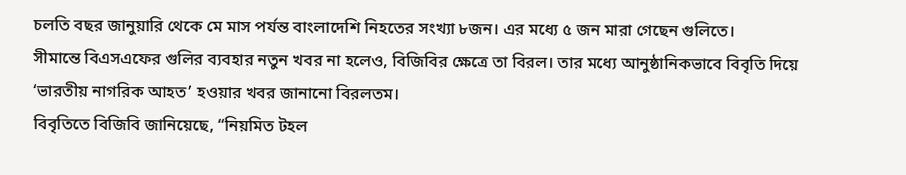চলতি বছর জানুয়ারি থেকে মে মাস পর্যন্ত বাংলাদেশি নিহতের সংখ্যা ৮জন। এর মধ্যে ৫ জন মারা গেছেন গুলিতে।
সীমান্তে বিএসএফের গুলির ব্যবহার নতুন খবর না হলেও, বিজিবির ক্ষেত্রে তা বিরল। তার মধ্যে আনুষ্ঠানিকভাবে বিবৃতি দিয়ে ‘ভারতীয় নাগরিক আহত’ হওয়ার খবর জানানো বিরলতম।
বিবৃতিতে বিজিবি জানিয়েছে, “নিয়মিত টহল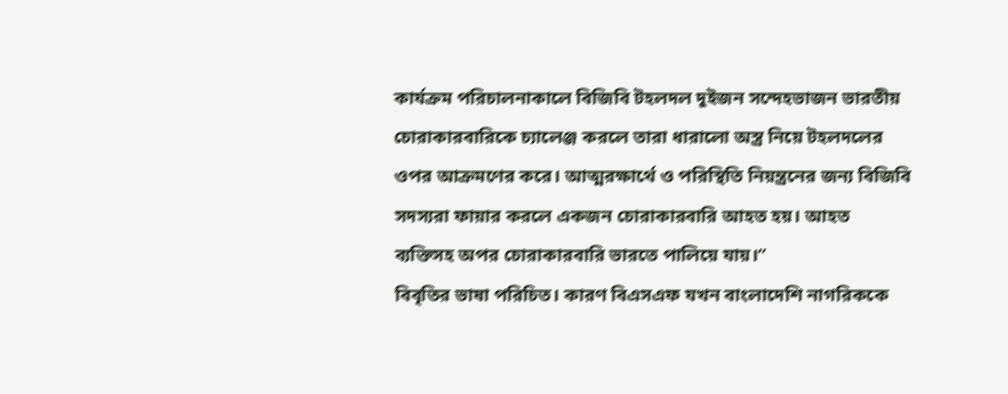কার্যক্রম পরিচালনাকালে বিজিবি টহলদল দুইজন সন্দেহভাজন ভারতীয় চোরাকারবারিকে চ্যালেঞ্জ করলে তারা ধারালো অস্ত্র নিয়ে টহলদলের ওপর আক্রমণের করে। আত্মরক্ষার্থে ও পরিস্থিতি নিয়ন্ত্রনের জন্য বিজিবি সদস্যরা ফায়ার করলে একজন চোরাকারবারি আহত হয়। আহত ব্যক্তিসহ অপর চোরাকারবারি ভারতে পালিয়ে যায়।”
বিবৃতির ভাষা পরিচিত। কারণ বিএসএফ যখন বাংলাদেশি নাগরিককে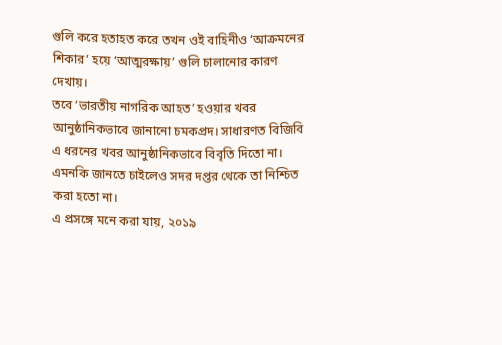গুলি করে হতাহত করে তখন ওই বাহিনীও ‘আক্রমনের শিকার’ হয়ে ‘আত্মরক্ষায়’ গুলি চালানোর কারণ দেখায়।
তবে ‘ভারতীয় নাগরিক আহত’ হওয়ার খবর আনুষ্ঠানিকভাবে জানানো চমকপ্রদ। সাধারণত বিজিবি এ ধরনের খবর আনুষ্ঠানিকভাবে বিবৃতি দিতো না। এমনকি জানতে চাইলেও সদর দপ্তর থেকে তা নিশ্চিত করা হতো না।
এ প্রসঙ্গে মনে করা যায়, ২০১৯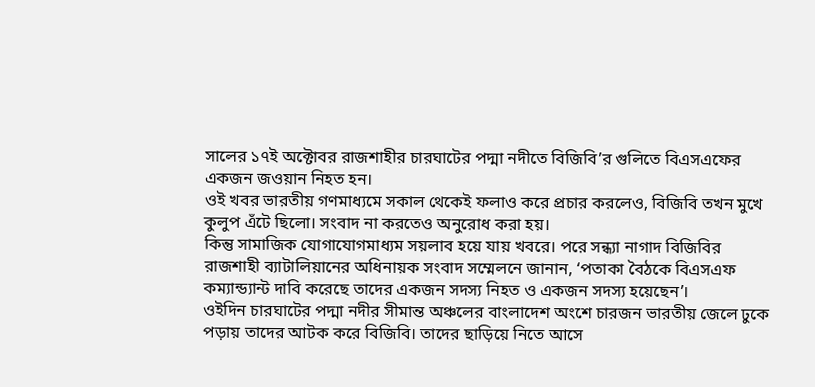সালের ১৭ই অক্টোবর রাজশাহীর চারঘাটের পদ্মা নদীতে বিজিবি’র গুলিতে বিএসএফের একজন জওয়ান নিহত হন।
ওই খবর ভারতীয় গণমাধ্যমে সকাল থেকেই ফলাও করে প্রচার করলেও, বিজিবি তখন মুখে কুলুপ এঁটে ছিলো। সংবাদ না করতেও অনুরোধ করা হয়।
কিন্তু সামাজিক যোগাযোগমাধ্যম সয়লাব হয়ে যায় খবরে। পরে সন্ধ্যা নাগাদ বিজিবির রাজশাহী ব্যাটালিয়ানের অধিনায়ক সংবাদ সম্মেলনে জানান, ‘পতাকা বৈঠকে বিএসএফ কম্যান্ড্যান্ট দাবি করেছে তাদের একজন সদস্য নিহত ও একজন সদস্য হয়েছেন’।
ওইদিন চারঘাটের পদ্মা নদীর সীমান্ত অঞ্চলের বাংলাদেশ অংশে চারজন ভারতীয় জেলে ঢুকে পড়ায় তাদের আটক করে বিজিবি। তাদের ছাড়িয়ে নিতে আসে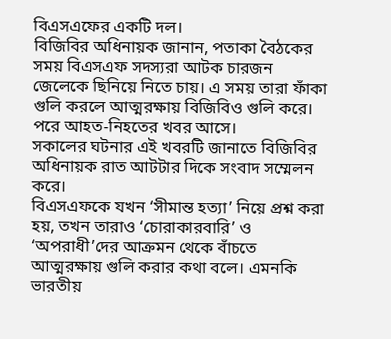বিএসএফের একটি দল।
বিজিবির অধিনায়ক জানান, পতাকা বৈঠকের সময় বিএসএফ সদস্যরা আটক চারজন জেলেকে ছিনিয়ে নিতে চায়। এ সময় তারা ফাঁকা গুলি করলে আত্মরক্ষায় বিজিবিও গুলি করে। পরে আহত-নিহতের খবর আসে।
সকালের ঘটনার এই খবরটি জানাতে বিজিবির অধিনায়ক রাত আটটার দিকে সংবাদ সম্মেলন করে।
বিএসএফকে যখন ‘সীমান্ত হত্যা’ নিয়ে প্রশ্ন করা হয়, তখন তারাও ‘চোরাকারবারি’ ও ‘অপরাধী’দের আক্রমন থেকে বাঁচতে আত্মরক্ষায় গুলি করার কথা বলে। এমনকি ভারতীয়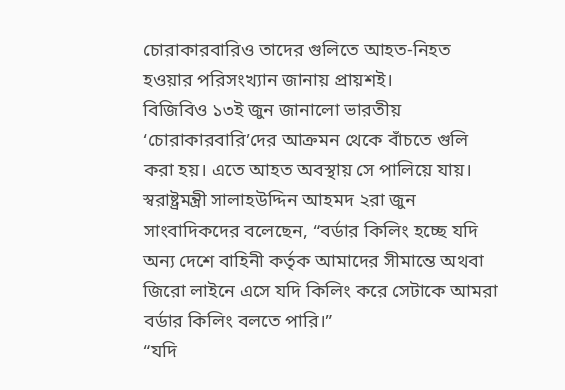চোরাকারবারিও তাদের গুলিতে আহত-নিহত হওয়ার পরিসংখ্যান জানায় প্রায়শই।
বিজিবিও ১৩ই জুন জানালো ভারতীয় ‘চোরাকারবারি’দের আক্রমন থেকে বাঁচতে গুলি করা হয়। এতে আহত অবস্থায় সে পালিয়ে যায়।
স্বরাষ্ট্রমন্ত্রী সালাহউদ্দিন আহমদ ২রা জুন সাংবাদিকদের বলেছেন, “বর্ডার কিলিং হচ্ছে যদি অন্য দেশে বাহিনী কর্তৃক আমাদের সীমান্তে অথবা জিরো লাইনে এসে যদি কিলিং করে সেটাকে আমরা বর্ডার কিলিং বলতে পারি।”
“যদি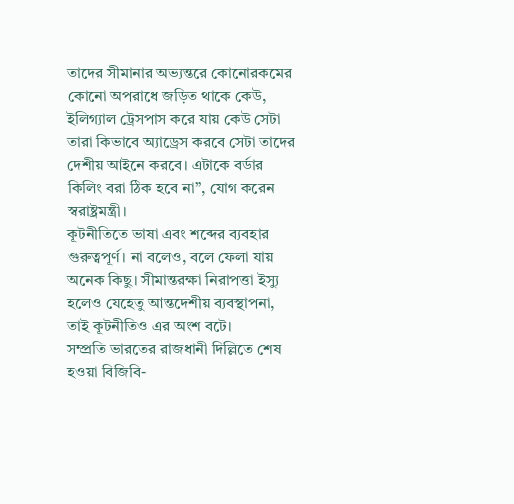তাদের সীমানার অভ্যন্তরে কোনোরকমের কোনো অপরাধে জড়িত থাকে কেউ, ইলিগ্যাল ট্রেসপাস করে যায় কেউ সেটা তারা কিভাবে অ্যাড্রেস করবে সেটা তাদের দেশীয় আইনে করবে। এটাকে বর্ডার কিলিং বরা ঠিক হবে না”, যোগ করেন স্বরাষ্ট্রমন্ত্রী।
কূটনীতিতে ভাষা এবং শব্দের ব্যবহার গুরুত্বপূর্ণ। না বলেও, বলে ফেলা যায় অনেক কিছু। সীমান্তরক্ষা নিরাপত্তা ইস্যু হলেও যেহেতু আন্তদেশীয় ব্যবস্থাপনা, তাই কূটনীতিও এর অংশ বটে।
সম্প্রতি ভারতের রাজধানী দিল্লিতে শেষ হওয়া বিজিবি-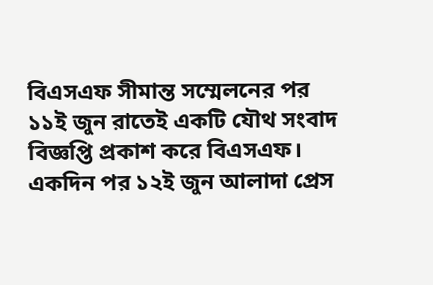বিএসএফ সীমান্ত সম্মেলনের পর ১১ই জুন রাতেই একটি যৌথ সংবাদ বিজ্ঞপ্তি প্রকাশ করে বিএসএফ।
একদিন পর ১২ই জুন আলাদা প্রেস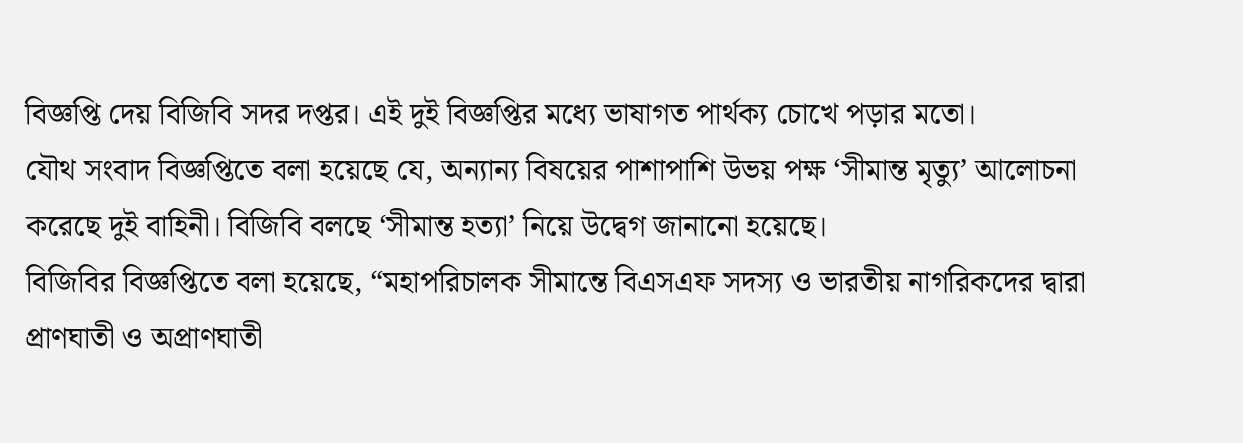বিজ্ঞপ্তি দেয় বিজিবি সদর দপ্তর। এই দুই বিজ্ঞপ্তির মধ্যে ভাষাগত পার্থক্য চোখে পড়ার মতো।
যৌথ সংবাদ বিজ্ঞপ্তিতে বলা হয়েছে যে, অন্যান্য বিষয়ের পাশাপাশি উভয় পক্ষ ‘সীমান্ত মৃত্যু’ আলোচনা করেছে দুই বাহিনী। বিজিবি বলছে ‘সীমান্ত হত্যা’ নিয়ে উদ্বেগ জানানো হয়েছে।
বিজিবির বিজ্ঞপ্তিতে বলা হয়েছে, “মহাপরিচালক সীমান্তে বিএসএফ সদস্য ও ভারতীয় নাগরিকদের দ্বারা প্রাণঘাতী ও অপ্রাণঘাতী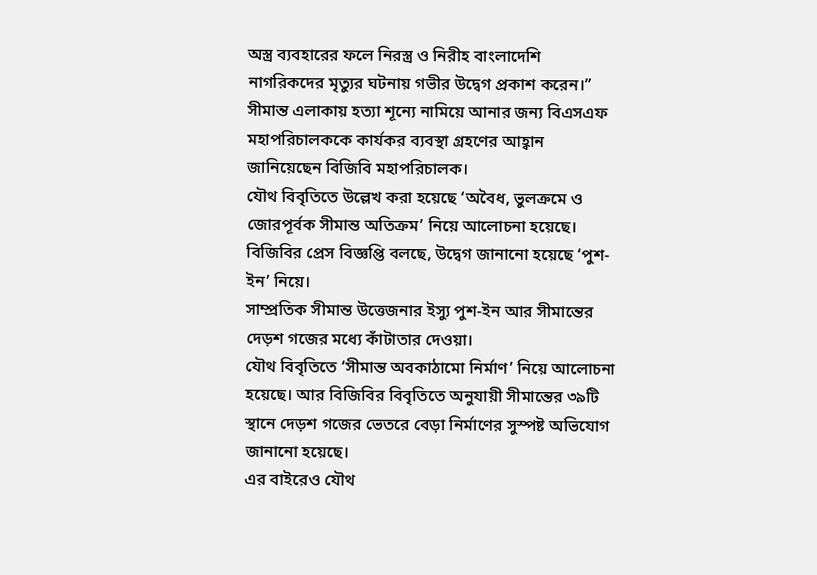অস্ত্র ব্যবহারের ফলে নিরস্ত্র ও নিরীহ বাংলাদেশি নাগরিকদের মৃত্যুর ঘটনায় গভীর উদ্বেগ প্রকাশ করেন।”
সীমান্ত এলাকায় হত্যা শূন্যে নামিয়ে আনার জন্য বিএসএফ মহাপরিচালককে কার্যকর ব্যবস্থা গ্রহণের আহ্বান জানিয়েছেন বিজিবি মহাপরিচালক।
যৌথ বিবৃতিতে উল্লেখ করা হয়েছে ‘অবৈধ, ভুলক্রমে ও জোরপূর্বক সীমান্ত অতিক্রম’ নিয়ে আলোচনা হয়েছে। বিজিবির প্রেস বিজ্ঞপ্তি বলছে, উদ্বেগ জানানো হয়েছে ‘পুশ-ইন’ নিয়ে।
সাম্প্রতিক সীমান্ত উত্তেজনার ইস্যু পুশ-ইন আর সীমান্তের দেড়শ গজের মধ্যে কাঁটাতার দেওয়া।
যৌথ বিবৃতিতে ‘সীমান্ত অবকাঠামো নির্মাণ’ নিয়ে আলোচনা হয়েছে। আর বিজিবির বিবৃতিতে অনুযায়ী সীমান্তের ৩৯টি স্থানে দেড়শ গজের ভেতরে বেড়া নির্মাণের সুস্পষ্ট অভিযোগ জানানো হয়েছে।
এর বাইরেও যৌথ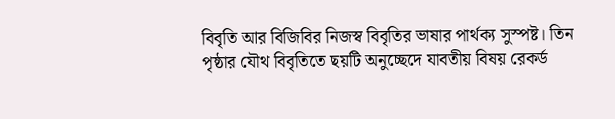বিবৃতি আর বিজিবির নিজস্ব বিবৃতির ভাষার পার্থক্য সুস্পষ্ট। তিন পৃষ্ঠার যৌথ বিবৃতিতে ছয়টি অনুচ্ছেদে যাবতীয় বিষয় রেকর্ড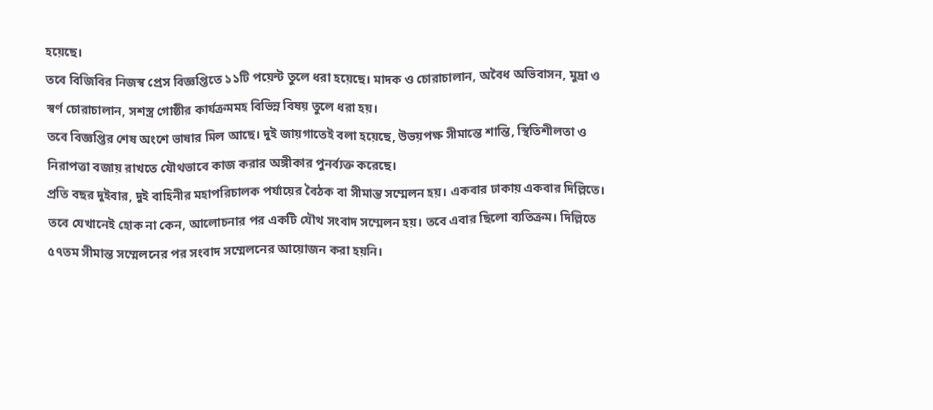হয়েছে।
তবে বিজিবির নিজস্ব প্রেস বিজ্ঞপ্তিতে ১১টি পয়েন্ট তুলে ধরা হয়েছে। মাদক ও চোরাচালান, অবৈধ অভিবাসন, মুদ্রা ও স্বর্ণ চোরাচালান, সশস্ত্র গোষ্ঠীর কার্যক্রমমহ বিভিন্ন বিষয় তুলে ধরা হয়।
তবে বিজ্ঞপ্তির শেষ অংশে ভাষার মিল আছে। দুই জায়গাতেই বলা হয়েছে, উভয়পক্ষ সীমান্তে শান্তি, স্থিতিশীলতা ও নিরাপত্তা বজায় রাখতে যৌথভাবে কাজ করার অঙ্গীকার পুনর্ব্যক্ত করেছে।
প্রতি বছর দুইবার, দুই বাহিনীর মহাপরিচালক পর্যায়ের বৈঠক বা সীমান্ত সম্মেলন হয়। একবার ঢাকায় একবার দিল্লিতে।
তবে যেখানেই হোক না কেন, আলোচনার পর একটি যৌথ সংবাদ সম্মেলন হয়। তবে এবার ছিলো ব্যতিক্রম। দিল্লিতে ৫৭তম সীমান্ত সম্মেলনের পর সংবাদ সম্মেলনের আয়োজন করা হয়নি।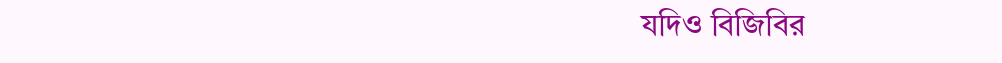যদিও বিজিবির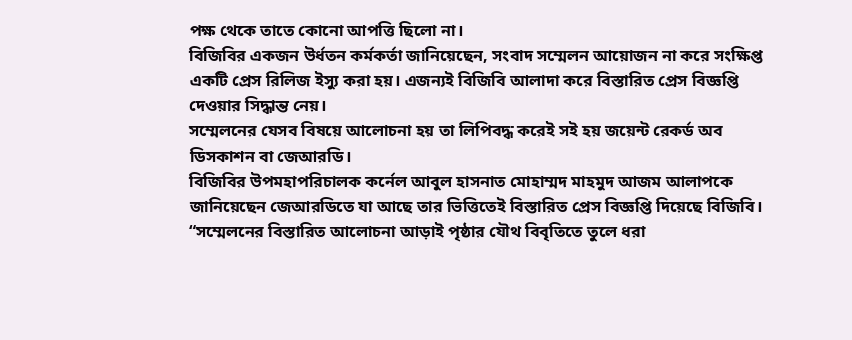পক্ষ থেকে তাতে কোনো আপত্তি ছিলো না।
বিজিবির একজন উর্ধতন কর্মকর্তা জানিয়েছেন, সংবাদ সম্মেলন আয়োজন না করে সংক্ষিপ্ত একটি প্রেস রিলিজ ইস্যু করা হয়। এজন্যই বিজিবি আলাদা করে বিস্তারিত প্রেস বিজ্ঞপ্তি দেওয়ার সিদ্ধান্ত নেয়।
সম্মেলনের যেসব বিষয়ে আলোচনা হয় তা লিপিবদ্ধ করেই সই হয় জয়েন্ট রেকর্ড অব ডিসকাশন বা জেআরডি।
বিজিবির উপমহাপরিচালক কর্নেল আবুল হাসনাত মোহাম্মদ মাহমুদ আজম আলাপকে জানিয়েছেন জেআরডিতে যা আছে তার ভিত্তিতেই বিস্তারিত প্রেস বিজ্ঞপ্তি দিয়েছে বিজিবি।
“সম্মেলনের বিস্তারিত আলোচনা আড়াই পৃষ্ঠার যৌথ বিবৃতিতে তুলে ধরা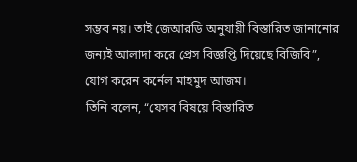সম্ভব নয়। তাই জেআরডি অনুযায়ী বিস্তারিত জানানোর জন্যই আলাদা করে প্রেস বিজ্ঞপ্তি দিয়েছে বিজিবি”, যোগ করেন কর্নেল মাহমুদ আজম।
তিনি বলেন, “যেসব বিষয়ে বিস্তারিত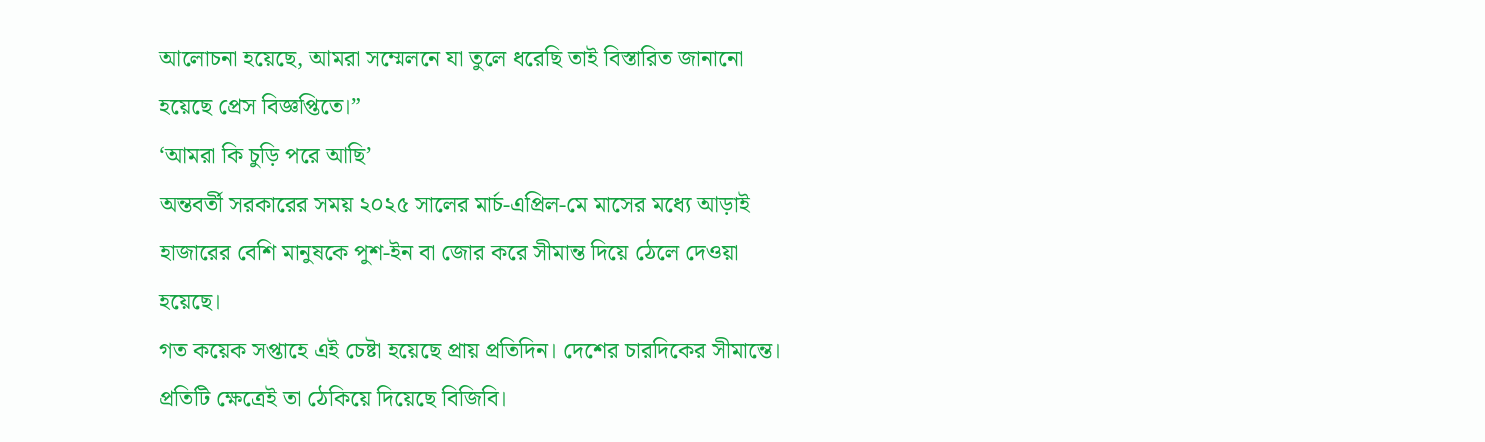আলোচনা হয়েছে, আমরা সম্মেলনে যা তুলে ধরেছি তাই বিস্তারিত জানানো হয়েছে প্রেস বিজ্ঞপ্তিতে।”
‘আমরা কি চুড়ি পরে আছি’
অন্তবর্তী সরকারের সময় ২০২৫ সালের মার্চ-এপ্রিল-মে মাসের মধ্যে আড়াই হাজারের বেশি মানুষকে পুশ-ইন বা জোর করে সীমান্ত দিয়ে ঠেলে দেওয়া হয়েছে।
গত কয়েক সপ্তাহে এই চেষ্টা হয়েছে প্রায় প্রতিদিন। দেশের চারদিকের সীমান্তে। প্রতিটি ক্ষেত্রেই তা ঠেকিয়ে দিয়েছে বিজিবি।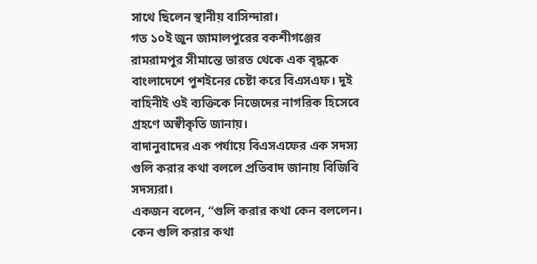সাথে ছিলেন স্থানীয় বাসিন্দারা।
গত ১০ই জুন জামালপুরের বকশীগঞ্জের রামরামপুর সীমান্তে ভারত থেকে এক বৃদ্ধকে বাংলাদেশে পুশইনের চেষ্টা করে বিএসএফ। দুই বাহিনীই ওই ব্যক্তিকে নিজেদের নাগরিক হিসেবে গ্রহণে অস্বীকৃতি জানায়।
বাদানুবাদের এক পর্যায়ে বিএসএফের এক সদস্য গুলি করার কথা বললে প্রতিবাদ জানায় বিজিবি সদস্যরা।
একজন বলেন, “গুলি করার কথা কেন বললেন। কেন গুলি করার কথা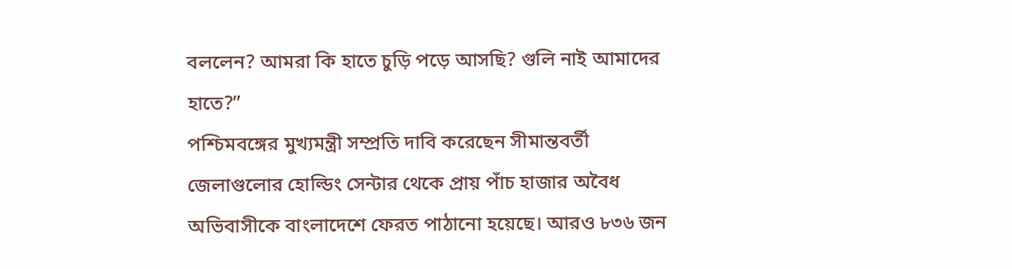বললেন? আমরা কি হাতে চুড়ি পড়ে আসছি? গুলি নাই আমাদের হাতে?”
পশ্চিমবঙ্গের মুখ্যমন্ত্রী সম্প্রতি দাবি করেছেন সীমান্তবর্তী জেলাগুলোর হোল্ডিং সেন্টার থেকে প্রায় পাঁচ হাজার অবৈধ অভিবাসীকে বাংলাদেশে ফেরত পাঠানো হয়েছে। আরও ৮৩৬ জন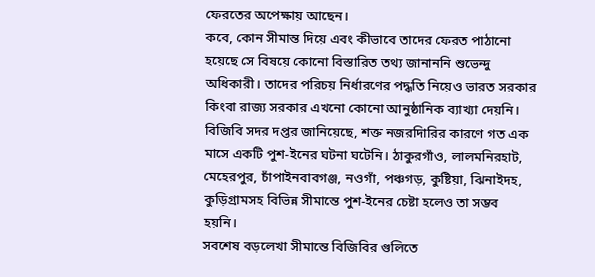ফেরতের অপেক্ষায় আছেন।
কবে, কোন সীমান্ত দিয়ে এবং কীভাবে তাদের ফেরত পাঠানো হয়েছে সে বিষয়ে কোনো বিস্তারিত তথ্য জানাননি শুভেন্দু অধিকারী। তাদের পরিচয় নির্ধারণের পদ্ধতি নিয়েও ভারত সরকার কিংবা রাজ্য সরকার এখনো কোনো আনুষ্ঠানিক ব্যাখ্যা দেয়নি।
বিজিবি সদর দপ্তর জানিয়েছে, শক্ত নজরদিারির কারণে গত এক মাসে একটি পুশ-ইনের ঘটনা ঘটেনি। ঠাকুরগাঁও, লালমনিরহাট, মেহেরপুর, চাঁপাইনবাবগঞ্জ, নওগাঁ, পঞ্চগড়, কুষ্টিয়া, ঝিনাইদহ, কুড়িগ্রামসহ বিভিন্ন সীমান্তে পুশ-ইনের চেষ্টা হলেও তা সম্ভব হয়নি।
সবশেষ বড়লেখা সীমান্তে বিজিবির গুলিতে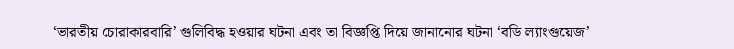‘ভারতীয় চোরাকারবারি’ গুলিবিদ্ধ হওয়ার ঘটনা এবং তা বিজ্ঞপ্তি দিয়ে জানানোর ঘটনা ‘বডি ল্যাংগুয়েজ’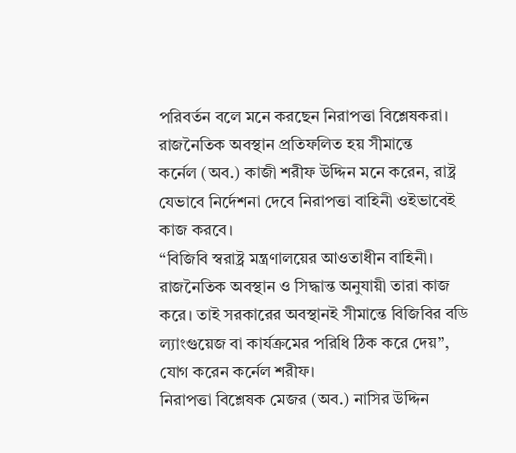পরিবর্তন বলে মনে করছেন নিরাপত্তা বিশ্লেষকরা।
রাজনৈতিক অবস্থান প্রতিফলিত হয় সীমান্তে
কর্নেল (অব.) কাজী শরীফ উদ্দিন মনে করেন, রাষ্ট্র যেভাবে নির্দেশনা দেবে নিরাপত্তা বাহিনী ওইভাবেই কাজ করবে।
“বিজিবি স্বরাষ্ট্র মন্ত্রণালয়ের আওতাধীন বাহিনী। রাজনৈতিক অবস্থান ও সিদ্ধান্ত অনুযায়ী তারা কাজ করে। তাই সরকারের অবস্থানই সীমান্তে বিজিবির বডি ল্যাংগুয়েজ বা কার্যক্রমের পরিধি ঠিক করে দেয়”, যোগ করেন কর্নেল শরীফ।
নিরাপত্তা বিশ্লেষক মেজর (অব.) নাসির উদ্দিন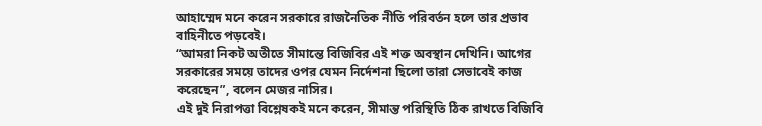আহাম্মেদ মনে করেন সরকারে রাজনৈতিক নীতি পরিবর্তন হলে তার প্রভাব বাহিনীতে পড়বেই।
“আমরা নিকট অতীতে সীমান্তে বিজিবির এই শক্ত অবস্থান দেখিনি। আগের সরকারের সময়ে তাদের ওপর যেমন নির্দেশনা ছিলো তারা সেভাবেই কাজ করেছেন”, বলেন মেজর নাসির।
এই দুই নিরাপত্তা বিশ্লেষকই মনে করেন, সীমান্ত পরিস্থিতি ঠিক রাখতে বিজিবি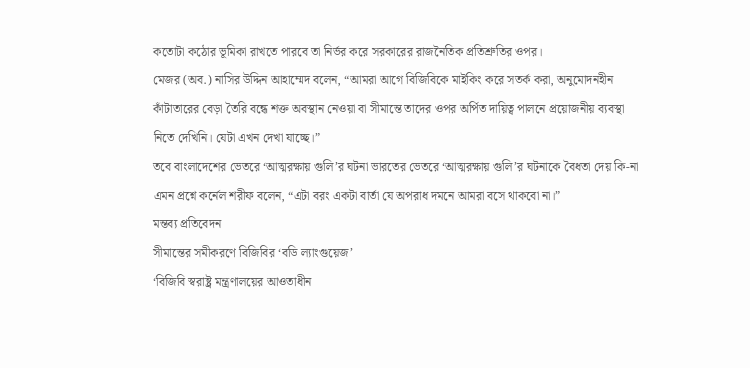কতোটা কঠোর ভূমিকা রাখতে পারবে তা নির্ভর করে সরকারের রাজনৈতিক প্রতিশ্রুতির ওপর।
মেজর (অব.) নাসির উদ্দিন আহাম্মেদ বলেন, “আমরা আগে বিজিবিকে মাইকিং করে সতর্ক করা, অনুমোদনহীন কাঁটাতারের বেড়া তৈরি বন্ধে শক্ত অবস্থান নেওয়া বা সীমান্তে তাদের ওপর অর্পিত দায়িত্ব পালনে প্রয়োজনীয় ব্যবস্থা নিতে দেখিনি। যেটা এখন দেখা যাচ্ছে।”
তবে বাংলাদেশের ভেতরে ‘আত্মরক্ষায় গুলি’র ঘটনা ভারতের ভেতরে ‘আত্মরক্ষায় গুলি’র ঘটনাকে বৈধতা দেয় কি-না এমন প্রশ্নে কর্নেল শরীফ বলেন, “এটা বরং একটা বার্তা যে অপরাধ দমনে আমরা বসে থাকবো না।”
মন্তব্য প্রতিবেদন
সীমান্তের সমীকরণে বিজিবির ‘বডি ল্যাংগুয়েজ’
‘বিজিবি স্বরাষ্ট্র মন্ত্রণালয়ের আওতাধীন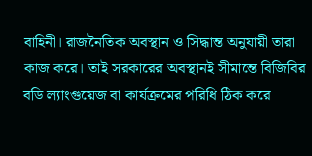বাহিনী। রাজনৈতিক অবস্থান ও সিদ্ধান্ত অনুযায়ী তারা কাজ করে। তাই সরকারের অবস্থানই সীমান্তে বিজিবির বডি ল্যাংগুয়েজ বা কার্যক্রমের পরিধি ঠিক করে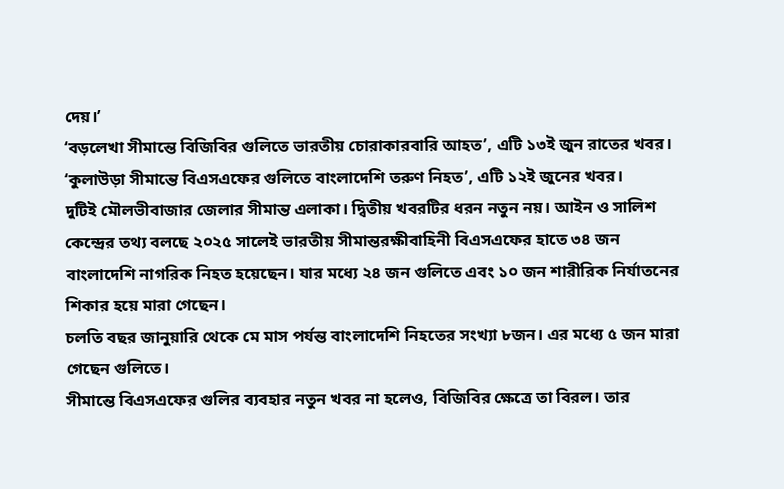দেয়।’
‘বড়লেখা সীমান্তে বিজিবির গুলিতে ভারতীয় চোরাকারবারি আহত’, এটি ১৩ই জুন রাতের খবর।
‘কুলাউড়া সীমান্তে বিএসএফের গুলিতে বাংলাদেশি তরুণ নিহত’, এটি ১২ই জুনের খবর।
দুটিই মৌলভীবাজার জেলার সীমান্ত এলাকা। দ্বিতীয় খবরটির ধরন নতুন নয়। আইন ও সালিশ কেন্দ্রের তথ্য বলছে ২০২৫ সালেই ভারতীয় সীমান্তরক্ষীবাহিনী বিএসএফের হাতে ৩৪ জন বাংলাদেশি নাগরিক নিহত হয়েছেন। যার মধ্যে ২৪ জন গুলিতে এবং ১০ জন শারীরিক নির্যাতনের শিকার হয়ে মারা গেছেন।
চলতি বছর জানুয়ারি থেকে মে মাস পর্যন্ত বাংলাদেশি নিহতের সংখ্যা ৮জন। এর মধ্যে ৫ জন মারা গেছেন গুলিতে।
সীমান্তে বিএসএফের গুলির ব্যবহার নতুন খবর না হলেও, বিজিবির ক্ষেত্রে তা বিরল। তার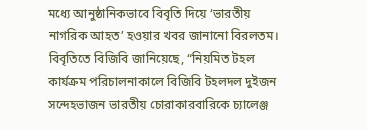মধ্যে আনুষ্ঠানিকভাবে বিবৃতি দিয়ে ‘ভারতীয় নাগরিক আহত’ হওয়ার খবর জানানো বিরলতম।
বিবৃতিতে বিজিবি জানিয়েছে, “নিয়মিত টহল কার্যক্রম পরিচালনাকালে বিজিবি টহলদল দুইজন সন্দেহভাজন ভারতীয় চোরাকারবারিকে চ্যালেঞ্জ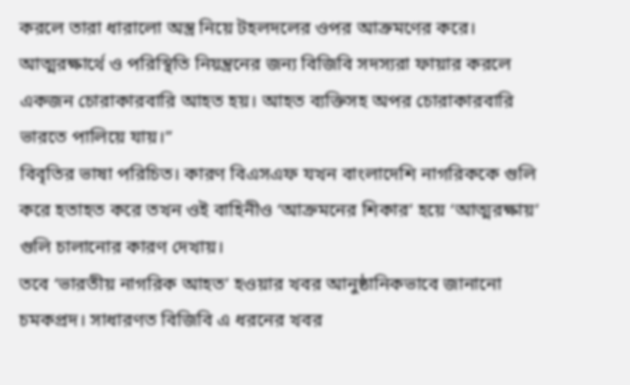করলে তারা ধারালো অস্ত্র নিয়ে টহলদলের ওপর আক্রমণের করে। আত্মরক্ষার্থে ও পরিস্থিতি নিয়ন্ত্রনের জন্য বিজিবি সদস্যরা ফায়ার করলে একজন চোরাকারবারি আহত হয়। আহত ব্যক্তিসহ অপর চোরাকারবারি ভারতে পালিয়ে যায়।”
বিবৃতির ভাষা পরিচিত। কারণ বিএসএফ যখন বাংলাদেশি নাগরিককে গুলি করে হতাহত করে তখন ওই বাহিনীও ‘আক্রমনের শিকার’ হয়ে ‘আত্মরক্ষায়’ গুলি চালানোর কারণ দেখায়।
তবে ‘ভারতীয় নাগরিক আহত’ হওয়ার খবর আনুষ্ঠানিকভাবে জানানো চমকপ্রদ। সাধারণত বিজিবি এ ধরনের খবর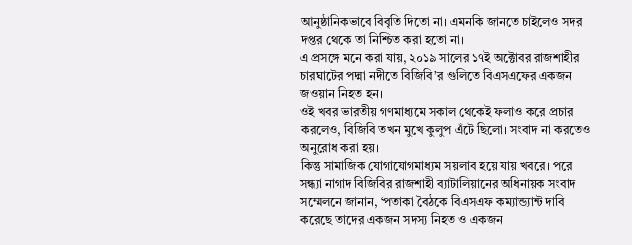আনুষ্ঠানিকভাবে বিবৃতি দিতো না। এমনকি জানতে চাইলেও সদর দপ্তর থেকে তা নিশ্চিত করা হতো না।
এ প্রসঙ্গে মনে করা যায়, ২০১৯ সালের ১৭ই অক্টোবর রাজশাহীর চারঘাটের পদ্মা নদীতে বিজিবি’র গুলিতে বিএসএফের একজন জওয়ান নিহত হন।
ওই খবর ভারতীয় গণমাধ্যমে সকাল থেকেই ফলাও করে প্রচার করলেও, বিজিবি তখন মুখে কুলুপ এঁটে ছিলো। সংবাদ না করতেও অনুরোধ করা হয়।
কিন্তু সামাজিক যোগাযোগমাধ্যম সয়লাব হয়ে যায় খবরে। পরে সন্ধ্যা নাগাদ বিজিবির রাজশাহী ব্যাটালিয়ানের অধিনায়ক সংবাদ সম্মেলনে জানান, ‘পতাকা বৈঠকে বিএসএফ কম্যান্ড্যান্ট দাবি করেছে তাদের একজন সদস্য নিহত ও একজন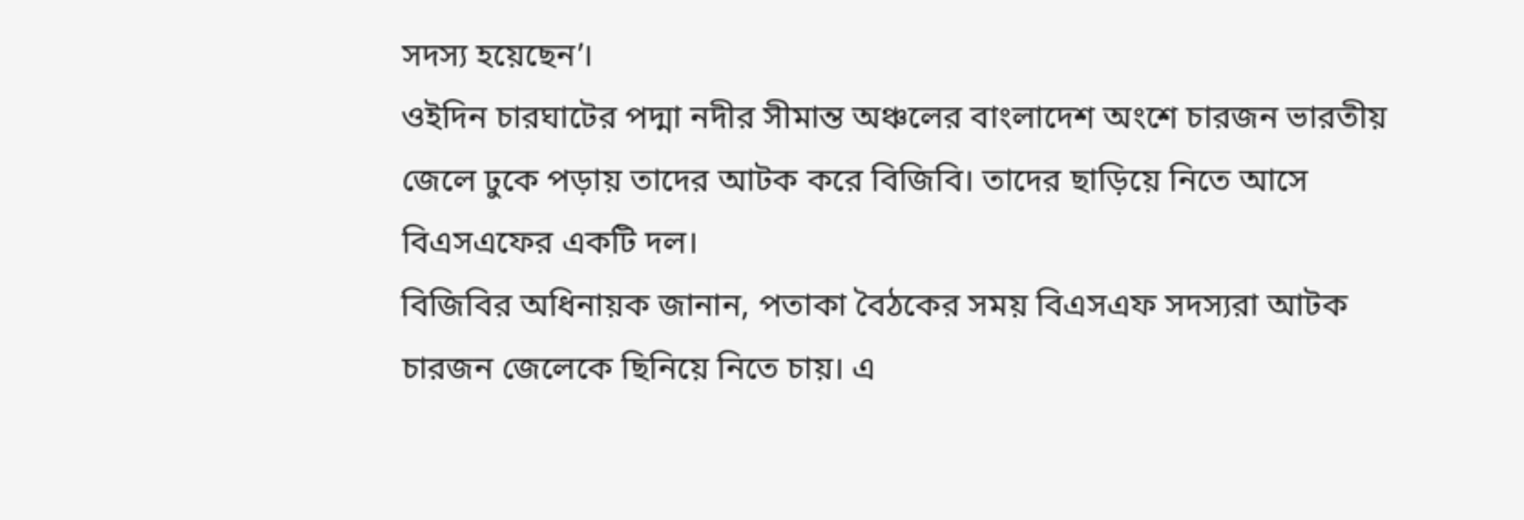সদস্য হয়েছেন’।
ওইদিন চারঘাটের পদ্মা নদীর সীমান্ত অঞ্চলের বাংলাদেশ অংশে চারজন ভারতীয় জেলে ঢুকে পড়ায় তাদের আটক করে বিজিবি। তাদের ছাড়িয়ে নিতে আসে বিএসএফের একটি দল।
বিজিবির অধিনায়ক জানান, পতাকা বৈঠকের সময় বিএসএফ সদস্যরা আটক চারজন জেলেকে ছিনিয়ে নিতে চায়। এ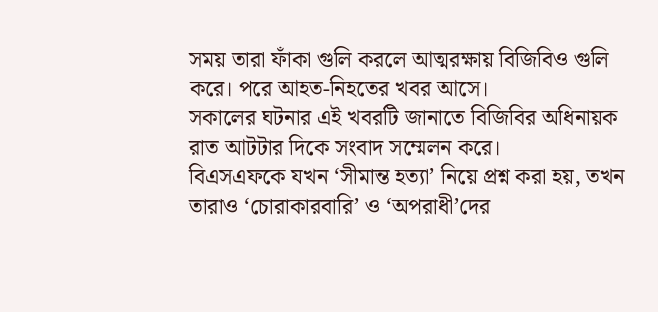সময় তারা ফাঁকা গুলি করলে আত্মরক্ষায় বিজিবিও গুলি করে। পরে আহত-নিহতের খবর আসে।
সকালের ঘটনার এই খবরটি জানাতে বিজিবির অধিনায়ক রাত আটটার দিকে সংবাদ সম্মেলন করে।
বিএসএফকে যখন ‘সীমান্ত হত্যা’ নিয়ে প্রশ্ন করা হয়, তখন তারাও ‘চোরাকারবারি’ ও ‘অপরাধী’দের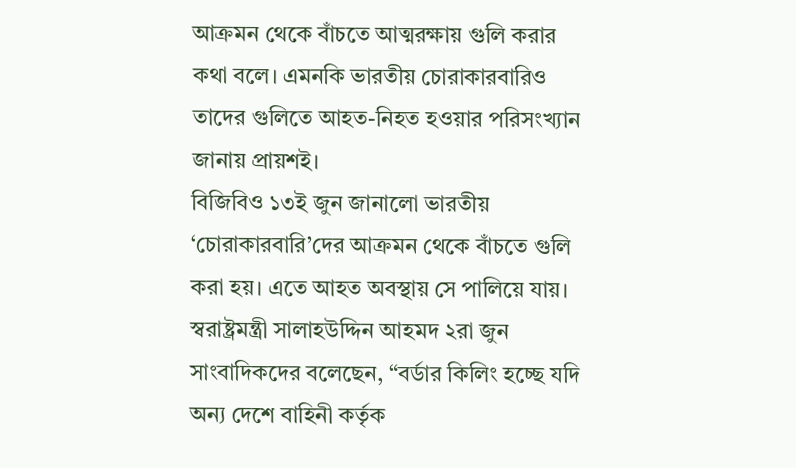আক্রমন থেকে বাঁচতে আত্মরক্ষায় গুলি করার কথা বলে। এমনকি ভারতীয় চোরাকারবারিও তাদের গুলিতে আহত-নিহত হওয়ার পরিসংখ্যান জানায় প্রায়শই।
বিজিবিও ১৩ই জুন জানালো ভারতীয় ‘চোরাকারবারি’দের আক্রমন থেকে বাঁচতে গুলি করা হয়। এতে আহত অবস্থায় সে পালিয়ে যায়।
স্বরাষ্ট্রমন্ত্রী সালাহউদ্দিন আহমদ ২রা জুন সাংবাদিকদের বলেছেন, “বর্ডার কিলিং হচ্ছে যদি অন্য দেশে বাহিনী কর্তৃক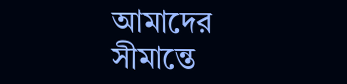আমাদের সীমান্তে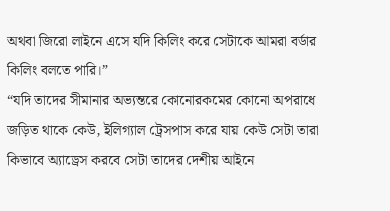অথবা জিরো লাইনে এসে যদি কিলিং করে সেটাকে আমরা বর্ডার কিলিং বলতে পারি।”
“যদি তাদের সীমানার অভ্যন্তরে কোনোরকমের কোনো অপরাধে জড়িত থাকে কেউ, ইলিগ্যাল ট্রেসপাস করে যায় কেউ সেটা তারা কিভাবে অ্যাড্রেস করবে সেটা তাদের দেশীয় আইনে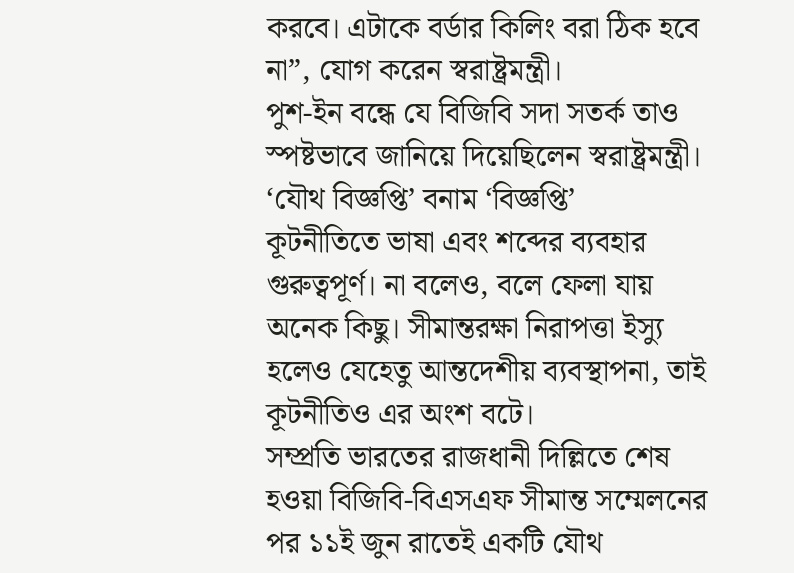করবে। এটাকে বর্ডার কিলিং বরা ঠিক হবে না”, যোগ করেন স্বরাষ্ট্রমন্ত্রী।
পুশ-ইন বন্ধে যে বিজিবি সদা সতর্ক তাও স্পষ্টভাবে জানিয়ে দিয়েছিলেন স্বরাষ্ট্রমন্ত্রী।
‘যৌথ বিজ্ঞপ্তি’ বনাম ‘বিজ্ঞপ্তি’
কূটনীতিতে ভাষা এবং শব্দের ব্যবহার গুরুত্বপূর্ণ। না বলেও, বলে ফেলা যায় অনেক কিছু। সীমান্তরক্ষা নিরাপত্তা ইস্যু হলেও যেহেতু আন্তদেশীয় ব্যবস্থাপনা, তাই কূটনীতিও এর অংশ বটে।
সম্প্রতি ভারতের রাজধানী দিল্লিতে শেষ হওয়া বিজিবি-বিএসএফ সীমান্ত সম্মেলনের পর ১১ই জুন রাতেই একটি যৌথ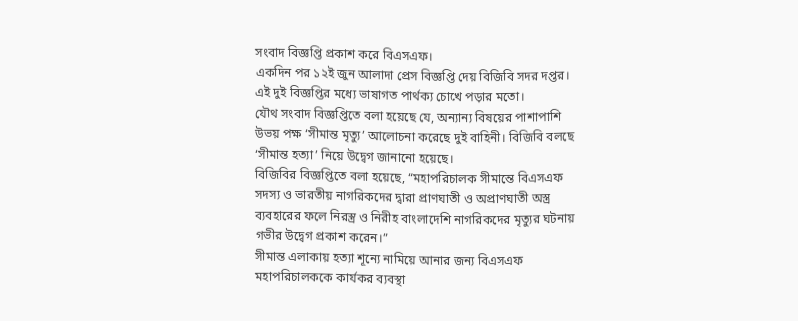সংবাদ বিজ্ঞপ্তি প্রকাশ করে বিএসএফ।
একদিন পর ১২ই জুন আলাদা প্রেস বিজ্ঞপ্তি দেয় বিজিবি সদর দপ্তর। এই দুই বিজ্ঞপ্তির মধ্যে ভাষাগত পার্থক্য চোখে পড়ার মতো।
যৌথ সংবাদ বিজ্ঞপ্তিতে বলা হয়েছে যে, অন্যান্য বিষয়ের পাশাপাশি উভয় পক্ষ ‘সীমান্ত মৃত্যু’ আলোচনা করেছে দুই বাহিনী। বিজিবি বলছে ‘সীমান্ত হত্যা’ নিয়ে উদ্বেগ জানানো হয়েছে।
বিজিবির বিজ্ঞপ্তিতে বলা হয়েছে, “মহাপরিচালক সীমান্তে বিএসএফ সদস্য ও ভারতীয় নাগরিকদের দ্বারা প্রাণঘাতী ও অপ্রাণঘাতী অস্ত্র ব্যবহারের ফলে নিরস্ত্র ও নিরীহ বাংলাদেশি নাগরিকদের মৃত্যুর ঘটনায় গভীর উদ্বেগ প্রকাশ করেন।”
সীমান্ত এলাকায় হত্যা শূন্যে নামিয়ে আনার জন্য বিএসএফ মহাপরিচালককে কার্যকর ব্যবস্থা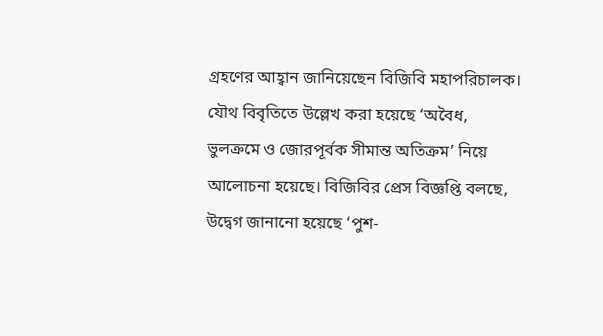গ্রহণের আহ্বান জানিয়েছেন বিজিবি মহাপরিচালক।
যৌথ বিবৃতিতে উল্লেখ করা হয়েছে ‘অবৈধ, ভুলক্রমে ও জোরপূর্বক সীমান্ত অতিক্রম’ নিয়ে আলোচনা হয়েছে। বিজিবির প্রেস বিজ্ঞপ্তি বলছে, উদ্বেগ জানানো হয়েছে ‘পুশ-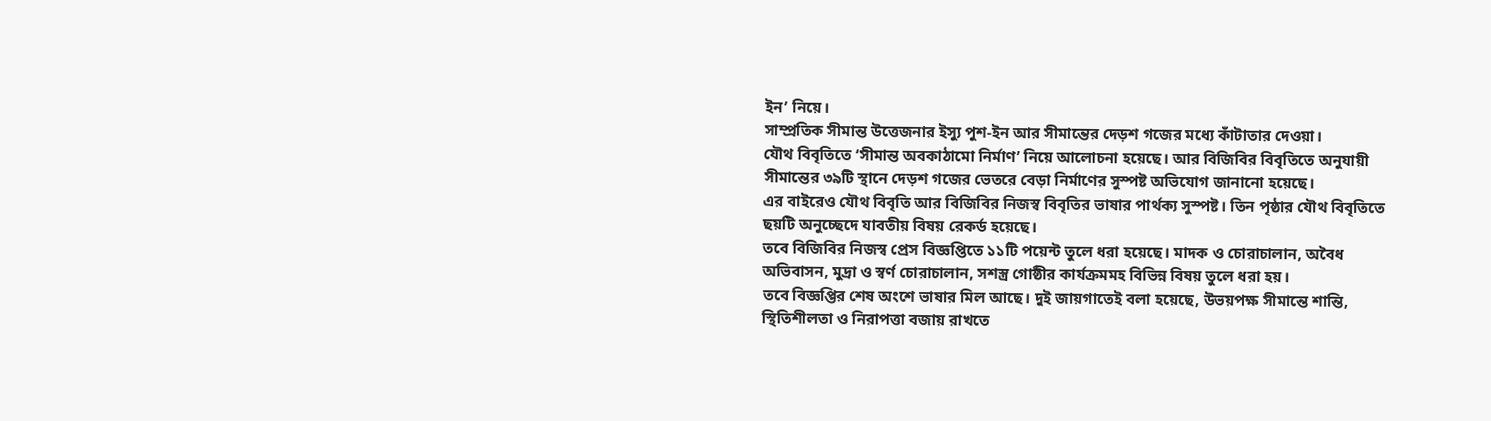ইন’ নিয়ে।
সাম্প্রতিক সীমান্ত উত্তেজনার ইস্যু পুশ-ইন আর সীমান্তের দেড়শ গজের মধ্যে কাঁটাতার দেওয়া।
যৌথ বিবৃতিতে ‘সীমান্ত অবকাঠামো নির্মাণ’ নিয়ে আলোচনা হয়েছে। আর বিজিবির বিবৃতিতে অনুযায়ী সীমান্তের ৩৯টি স্থানে দেড়শ গজের ভেতরে বেড়া নির্মাণের সুস্পষ্ট অভিযোগ জানানো হয়েছে।
এর বাইরেও যৌথ বিবৃতি আর বিজিবির নিজস্ব বিবৃতির ভাষার পার্থক্য সুস্পষ্ট। তিন পৃষ্ঠার যৌথ বিবৃতিতে ছয়টি অনুচ্ছেদে যাবতীয় বিষয় রেকর্ড হয়েছে।
তবে বিজিবির নিজস্ব প্রেস বিজ্ঞপ্তিতে ১১টি পয়েন্ট তুলে ধরা হয়েছে। মাদক ও চোরাচালান, অবৈধ অভিবাসন, মুদ্রা ও স্বর্ণ চোরাচালান, সশস্ত্র গোষ্ঠীর কার্যক্রমমহ বিভিন্ন বিষয় তুলে ধরা হয়।
তবে বিজ্ঞপ্তির শেষ অংশে ভাষার মিল আছে। দুই জায়গাতেই বলা হয়েছে, উভয়পক্ষ সীমান্তে শান্তি, স্থিতিশীলতা ও নিরাপত্তা বজায় রাখতে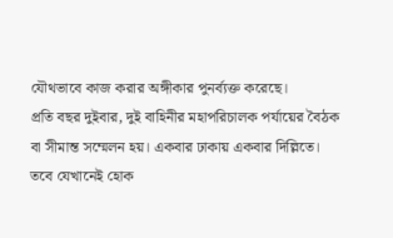যৌথভাবে কাজ করার অঙ্গীকার পুনর্ব্যক্ত করেছে।
প্রতি বছর দুইবার, দুই বাহিনীর মহাপরিচালক পর্যায়ের বৈঠক বা সীমান্ত সম্মেলন হয়। একবার ঢাকায় একবার দিল্লিতে।
তবে যেখানেই হোক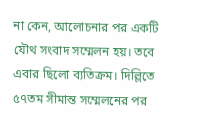না কেন, আলোচনার পর একটি যৌথ সংবাদ সম্মেলন হয়। তবে এবার ছিলো ব্যতিক্রম। দিল্লিতে ৫৭তম সীমান্ত সম্মেলনের পর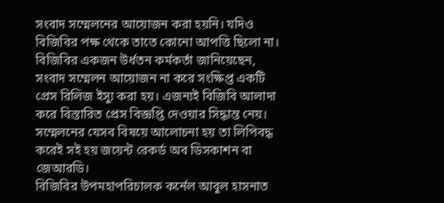সংবাদ সম্মেলনের আয়োজন করা হয়নি। যদিও বিজিবির পক্ষ থেকে তাতে কোনো আপত্তি ছিলো না।
বিজিবির একজন উর্ধতন কর্মকর্তা জানিয়েছেন, সংবাদ সম্মেলন আয়োজন না করে সংক্ষিপ্ত একটি প্রেস রিলিজ ইস্যু করা হয়। এজন্যই বিজিবি আলাদা করে বিস্তারিত প্রেস বিজ্ঞপ্তি দেওয়ার সিদ্ধান্ত নেয়।
সম্মেলনের যেসব বিষয়ে আলোচনা হয় তা লিপিবদ্ধ করেই সই হয় জয়েন্ট রেকর্ড অব ডিসকাশন বা জেআরডি।
বিজিবির উপমহাপরিচালক কর্নেল আবুল হাসনাত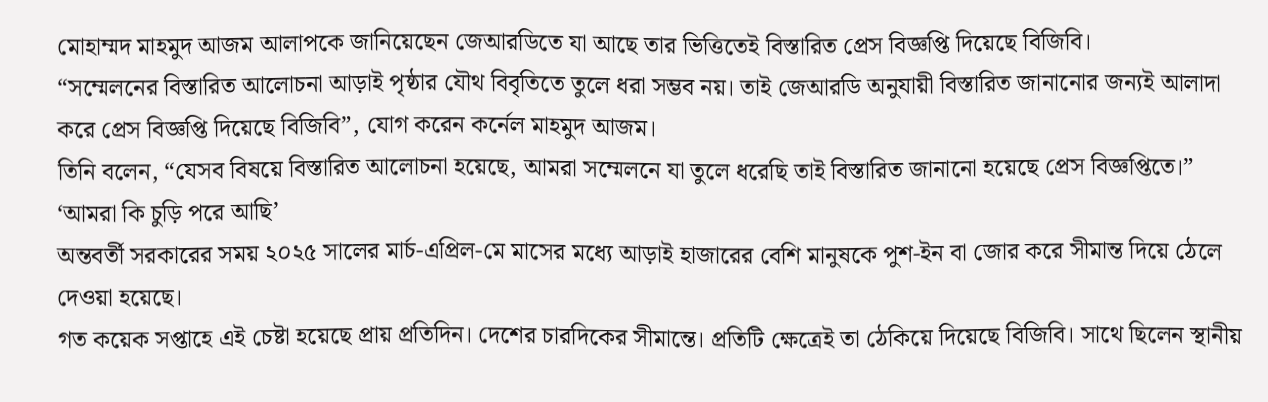মোহাম্মদ মাহমুদ আজম আলাপকে জানিয়েছেন জেআরডিতে যা আছে তার ভিত্তিতেই বিস্তারিত প্রেস বিজ্ঞপ্তি দিয়েছে বিজিবি।
“সম্মেলনের বিস্তারিত আলোচনা আড়াই পৃষ্ঠার যৌথ বিবৃতিতে তুলে ধরা সম্ভব নয়। তাই জেআরডি অনুযায়ী বিস্তারিত জানানোর জন্যই আলাদা করে প্রেস বিজ্ঞপ্তি দিয়েছে বিজিবি”, যোগ করেন কর্নেল মাহমুদ আজম।
তিনি বলেন, “যেসব বিষয়ে বিস্তারিত আলোচনা হয়েছে, আমরা সম্মেলনে যা তুলে ধরেছি তাই বিস্তারিত জানানো হয়েছে প্রেস বিজ্ঞপ্তিতে।”
‘আমরা কি চুড়ি পরে আছি’
অন্তবর্তী সরকারের সময় ২০২৫ সালের মার্চ-এপ্রিল-মে মাসের মধ্যে আড়াই হাজারের বেশি মানুষকে পুশ-ইন বা জোর করে সীমান্ত দিয়ে ঠেলে দেওয়া হয়েছে।
গত কয়েক সপ্তাহে এই চেষ্টা হয়েছে প্রায় প্রতিদিন। দেশের চারদিকের সীমান্তে। প্রতিটি ক্ষেত্রেই তা ঠেকিয়ে দিয়েছে বিজিবি। সাথে ছিলেন স্থানীয়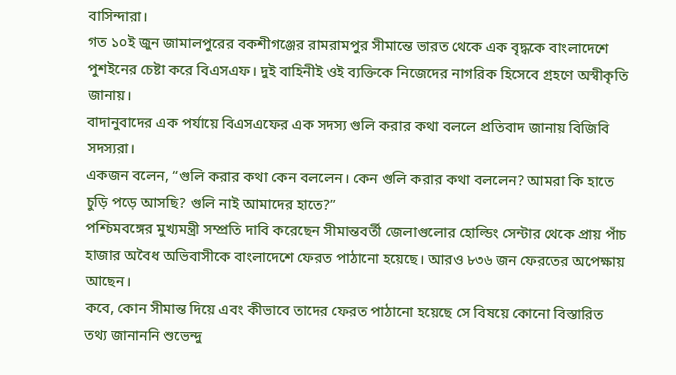বাসিন্দারা।
গত ১০ই জুন জামালপুরের বকশীগঞ্জের রামরামপুর সীমান্তে ভারত থেকে এক বৃদ্ধকে বাংলাদেশে পুশইনের চেষ্টা করে বিএসএফ। দুই বাহিনীই ওই ব্যক্তিকে নিজেদের নাগরিক হিসেবে গ্রহণে অস্বীকৃতি জানায়।
বাদানুবাদের এক পর্যায়ে বিএসএফের এক সদস্য গুলি করার কথা বললে প্রতিবাদ জানায় বিজিবি সদস্যরা।
একজন বলেন, “গুলি করার কথা কেন বললেন। কেন গুলি করার কথা বললেন? আমরা কি হাতে চুড়ি পড়ে আসছি? গুলি নাই আমাদের হাতে?”
পশ্চিমবঙ্গের মুখ্যমন্ত্রী সম্প্রতি দাবি করেছেন সীমান্তবর্তী জেলাগুলোর হোল্ডিং সেন্টার থেকে প্রায় পাঁচ হাজার অবৈধ অভিবাসীকে বাংলাদেশে ফেরত পাঠানো হয়েছে। আরও ৮৩৬ জন ফেরতের অপেক্ষায় আছেন।
কবে, কোন সীমান্ত দিয়ে এবং কীভাবে তাদের ফেরত পাঠানো হয়েছে সে বিষয়ে কোনো বিস্তারিত তথ্য জানাননি শুভেন্দু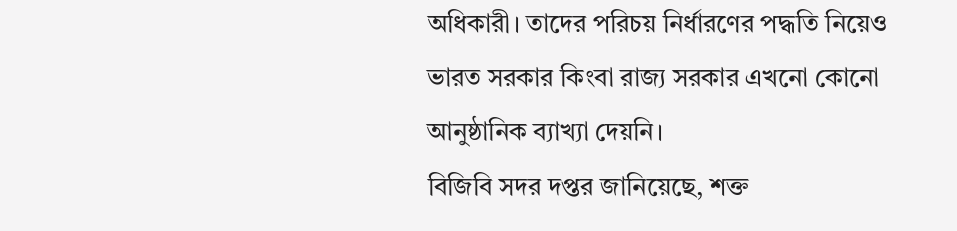অধিকারী। তাদের পরিচয় নির্ধারণের পদ্ধতি নিয়েও ভারত সরকার কিংবা রাজ্য সরকার এখনো কোনো আনুষ্ঠানিক ব্যাখ্যা দেয়নি।
বিজিবি সদর দপ্তর জানিয়েছে, শক্ত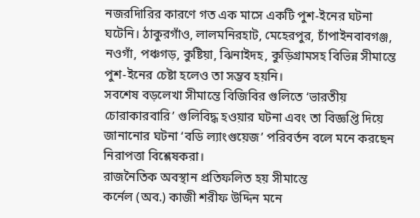নজরদিারির কারণে গত এক মাসে একটি পুশ-ইনের ঘটনা ঘটেনি। ঠাকুরগাঁও, লালমনিরহাট, মেহেরপুর, চাঁপাইনবাবগঞ্জ, নওগাঁ, পঞ্চগড়, কুষ্টিয়া, ঝিনাইদহ, কুড়িগ্রামসহ বিভিন্ন সীমান্তে পুশ-ইনের চেষ্টা হলেও তা সম্ভব হয়নি।
সবশেষ বড়লেখা সীমান্তে বিজিবির গুলিতে ‘ভারতীয় চোরাকারবারি’ গুলিবিদ্ধ হওয়ার ঘটনা এবং তা বিজ্ঞপ্তি দিয়ে জানানোর ঘটনা ‘বডি ল্যাংগুয়েজ’ পরিবর্তন বলে মনে করছেন নিরাপত্তা বিশ্লেষকরা।
রাজনৈতিক অবস্থান প্রতিফলিত হয় সীমান্তে
কর্নেল (অব.) কাজী শরীফ উদ্দিন মনে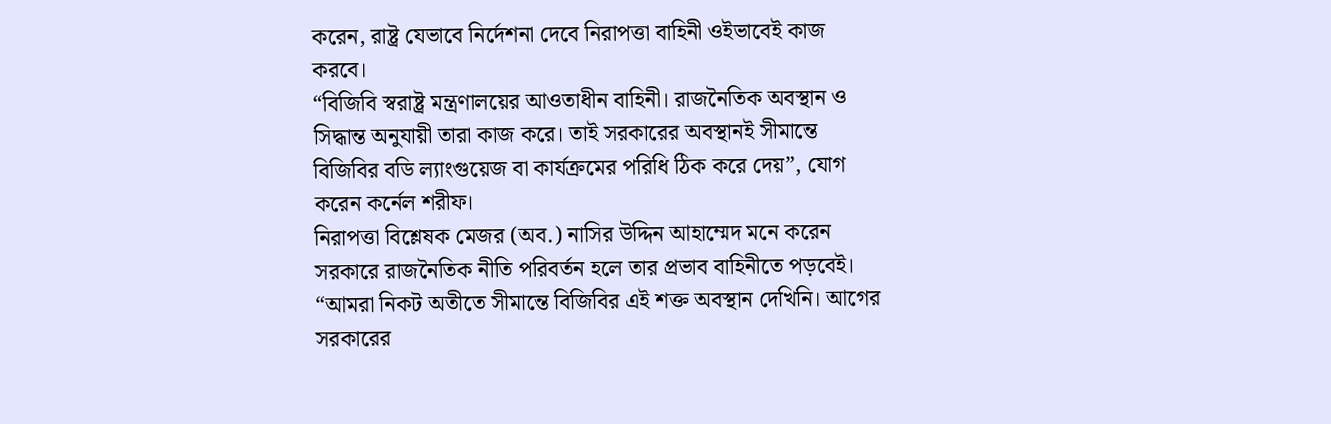করেন, রাষ্ট্র যেভাবে নির্দেশনা দেবে নিরাপত্তা বাহিনী ওইভাবেই কাজ করবে।
“বিজিবি স্বরাষ্ট্র মন্ত্রণালয়ের আওতাধীন বাহিনী। রাজনৈতিক অবস্থান ও সিদ্ধান্ত অনুযায়ী তারা কাজ করে। তাই সরকারের অবস্থানই সীমান্তে বিজিবির বডি ল্যাংগুয়েজ বা কার্যক্রমের পরিধি ঠিক করে দেয়”, যোগ করেন কর্নেল শরীফ।
নিরাপত্তা বিশ্লেষক মেজর (অব.) নাসির উদ্দিন আহাম্মেদ মনে করেন সরকারে রাজনৈতিক নীতি পরিবর্তন হলে তার প্রভাব বাহিনীতে পড়বেই।
“আমরা নিকট অতীতে সীমান্তে বিজিবির এই শক্ত অবস্থান দেখিনি। আগের সরকারের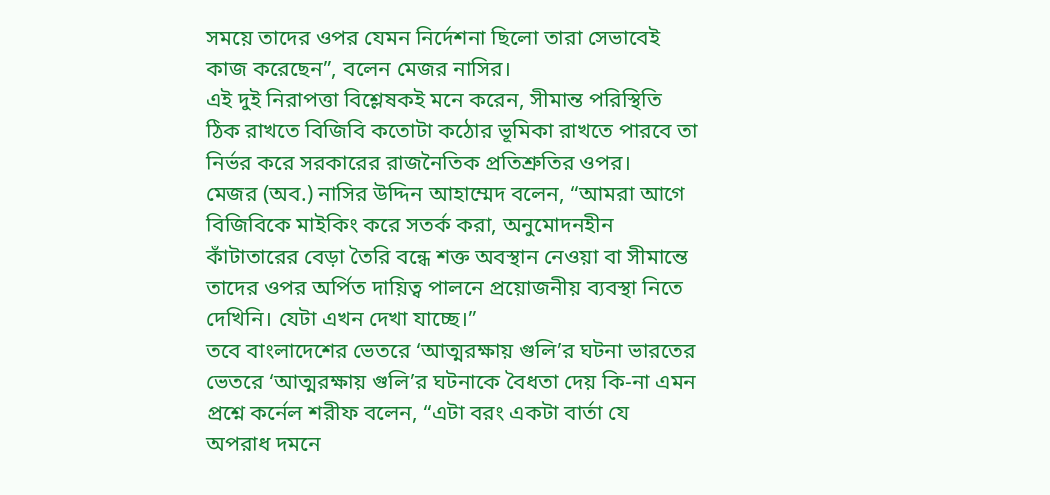সময়ে তাদের ওপর যেমন নির্দেশনা ছিলো তারা সেভাবেই কাজ করেছেন”, বলেন মেজর নাসির।
এই দুই নিরাপত্তা বিশ্লেষকই মনে করেন, সীমান্ত পরিস্থিতি ঠিক রাখতে বিজিবি কতোটা কঠোর ভূমিকা রাখতে পারবে তা নির্ভর করে সরকারের রাজনৈতিক প্রতিশ্রুতির ওপর।
মেজর (অব.) নাসির উদ্দিন আহাম্মেদ বলেন, “আমরা আগে বিজিবিকে মাইকিং করে সতর্ক করা, অনুমোদনহীন কাঁটাতারের বেড়া তৈরি বন্ধে শক্ত অবস্থান নেওয়া বা সীমান্তে তাদের ওপর অর্পিত দায়িত্ব পালনে প্রয়োজনীয় ব্যবস্থা নিতে দেখিনি। যেটা এখন দেখা যাচ্ছে।”
তবে বাংলাদেশের ভেতরে ‘আত্মরক্ষায় গুলি’র ঘটনা ভারতের ভেতরে ‘আত্মরক্ষায় গুলি’র ঘটনাকে বৈধতা দেয় কি-না এমন প্রশ্নে কর্নেল শরীফ বলেন, “এটা বরং একটা বার্তা যে অপরাধ দমনে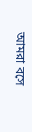আমরা বসে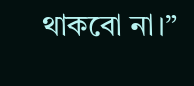থাকবো না।”